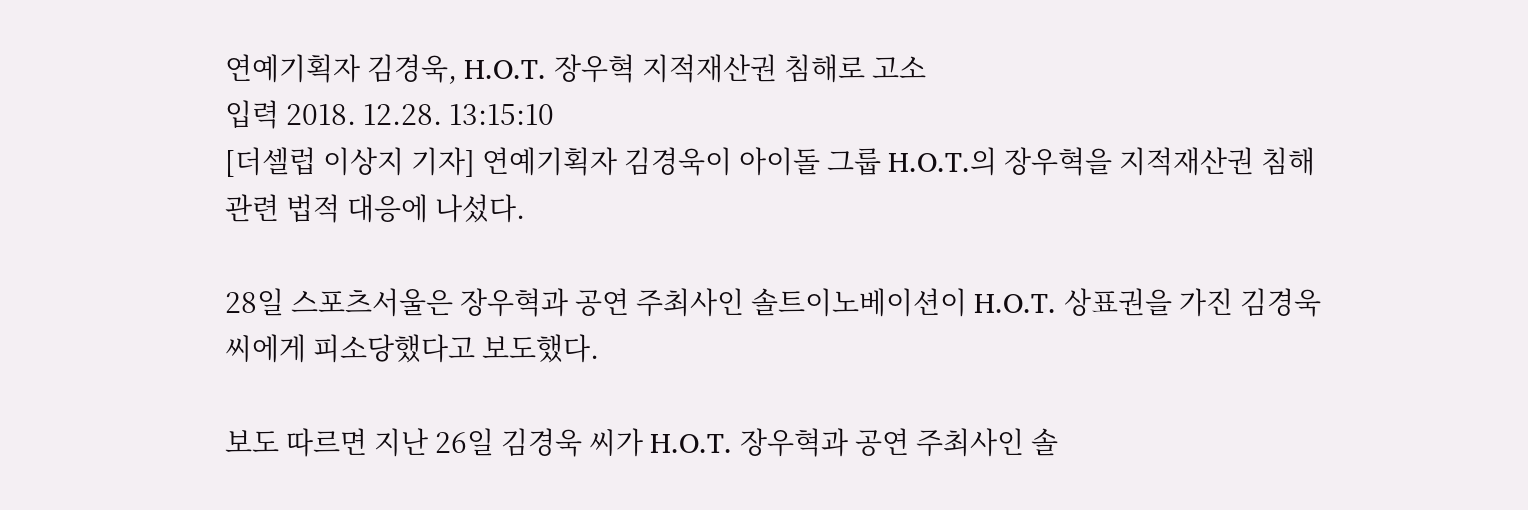연예기획자 김경욱, H.O.T. 장우혁 지적재산권 침해로 고소
입력 2018. 12.28. 13:15:10
[더셀럽 이상지 기자] 연예기획자 김경욱이 아이돌 그룹 H.O.T.의 장우혁을 지적재산권 침해 관련 법적 대응에 나섰다.

28일 스포츠서울은 장우혁과 공연 주최사인 솔트이노베이션이 H.O.T. 상표권을 가진 김경욱 씨에게 피소당했다고 보도했다.

보도 따르면 지난 26일 김경욱 씨가 H.O.T. 장우혁과 공연 주최사인 솔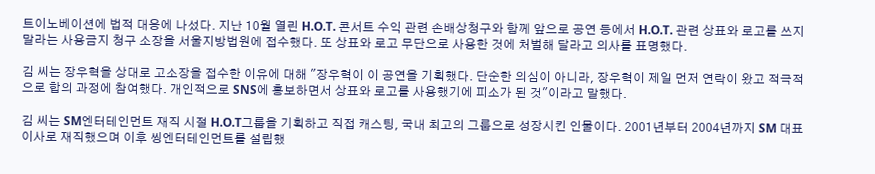트이노베이션에 법적 대응에 나섰다. 지난 10월 열린 H.O.T. 콘서트 수익 관련 손배상청구와 함께 앞으로 공연 등에서 H.O.T. 관련 상표와 로고를 쓰지 말라는 사용금지 청구 소장을 서울지방법원에 접수했다. 또 상표와 로고 무단으로 사용한 것에 처벌해 달라고 의사를 표명했다.

김 씨는 장우혁을 상대로 고소장을 접수한 이유에 대해 "장우혁이 이 공연을 기획했다. 단순한 의심이 아니라, 장우혁이 제일 먼저 연락이 왔고 적극적으로 합의 과정에 참여했다. 개인적으로 SNS에 홍보하면서 상표와 로고를 사용했기에 피소가 된 것"이라고 말했다.

김 씨는 SM엔터테인먼트 재직 시절 H.O.T그룹을 기획하고 직접 캐스팅, 국내 최고의 그룹으로 성장시킨 인물이다. 2001년부터 2004년까지 SM 대표 이사로 재직했으며 이후 씽엔터테인먼트를 설립했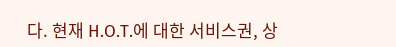다. 현재 H.O.T.에 대한 서비스권, 상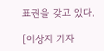표권을 갖고 있다.

[이상지 기자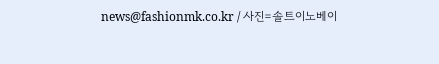news@fashionmk.co.kr / 사진=솔트이노베이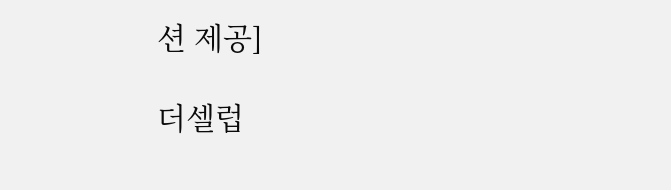션 제공]

더셀럽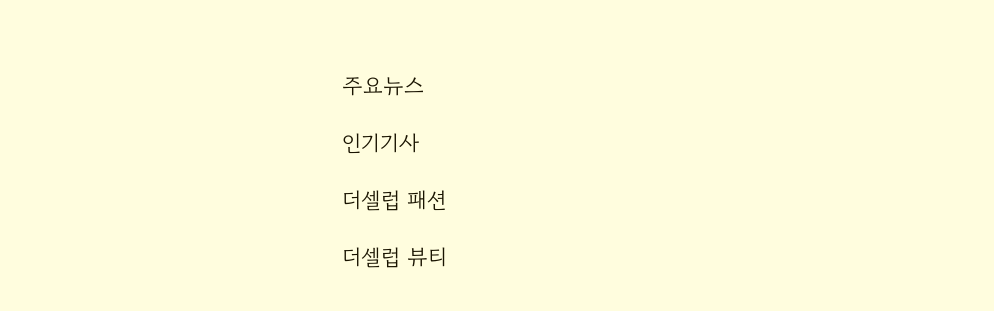주요뉴스

인기기사

더셀럽 패션

더셀럽 뷰티